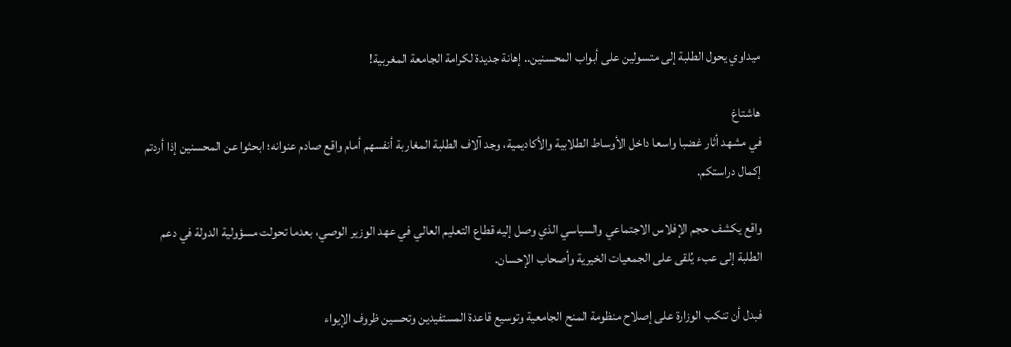ميداوي يحول الطلبة إلى متسولين على أبواب المحسنين.. إهانة جديدة لكرامة الجامعة المغربية!

هاشتاغ
في مشهد أثار غضبا واسعا داخل الأوساط الطلابية والأكاديمية، وجد آلاف الطلبة المغاربة أنفسهم أمام واقع صادم عنوانه؛ ابحثوا عن المحسنين إذا أردتم إكمال دراستكم.

واقع يكشف حجم الإفلاس الاجتماعي والسياسي الذي وصل إليه قطاع التعليم العالي في عهد الوزير الوصي، بعدما تحولت مسؤولية الدولة في دعم الطلبة إلى عبء يُلقى على الجمعيات الخيرية وأصحاب الإحسان.

فبدل أن تنكب الوزارة على إصلاح منظومة المنح الجامعية وتوسيع قاعدة المستفيدين وتحسين ظروف الإيواء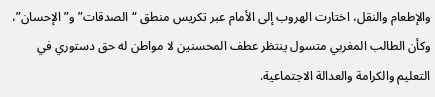والإطعام والنقل، اختارت الهروب إلى الأمام عبر تكريس منطق “الصدقات” و”الإحسان”، وكأن الطالب المغربي متسول ينتظر عطف المحسنين لا مواطن له حق دستوري في التعليم والكرامة والعدالة الاجتماعية.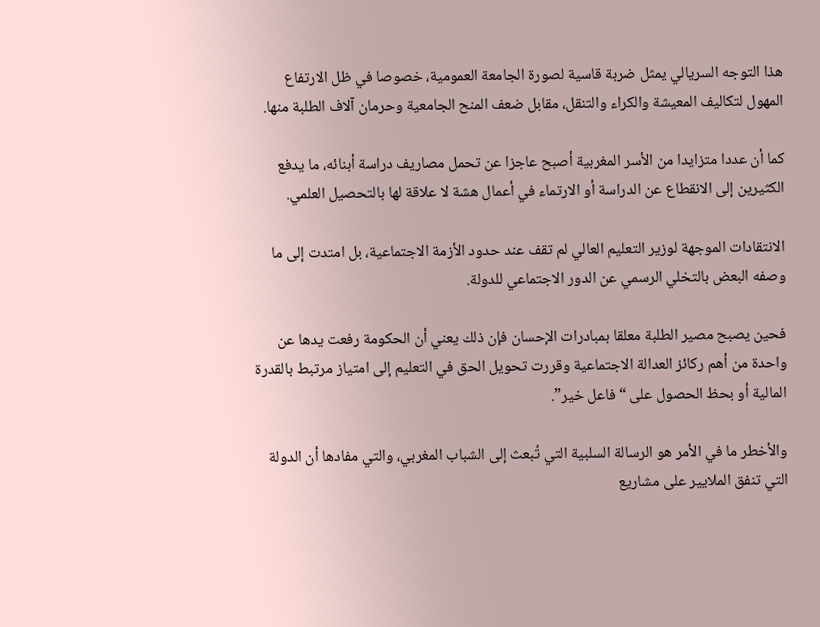هذا التوجه السريالي يمثل ضربة قاسية لصورة الجامعة العمومية، خصوصا في ظل الارتفاع المهول لتكاليف المعيشة والكراء والتنقل، مقابل ضعف المنح الجامعية وحرمان آلاف الطلبة منها.

كما أن عددا متزايدا من الأسر المغربية أصبح عاجزا عن تحمل مصاريف دراسة أبنائه، ما يدفع الكثيرين إلى الانقطاع عن الدراسة أو الارتماء في أعمال هشة لا علاقة لها بالتحصيل العلمي.

الانتقادات الموجهة لوزير التعليم العالي لم تقف عند حدود الأزمة الاجتماعية، بل امتدت إلى ما وصفه البعض بالتخلي الرسمي عن الدور الاجتماعي للدولة.

فحين يصبح مصير الطلبة معلقا بمبادرات الإحسان فإن ذلك يعني أن الحكومة رفعت يدها عن واحدة من أهم ركائز العدالة الاجتماعية وقررت تحويل الحق في التعليم إلى امتياز مرتبط بالقدرة المالية أو بحظ الحصول على “فاعل خير”.

والأخطر ما في الأمر هو الرسالة السلبية التي تُبعث إلى الشباب المغربي، والتي مفادها أن الدولة التي تنفق الملايير على مشاريع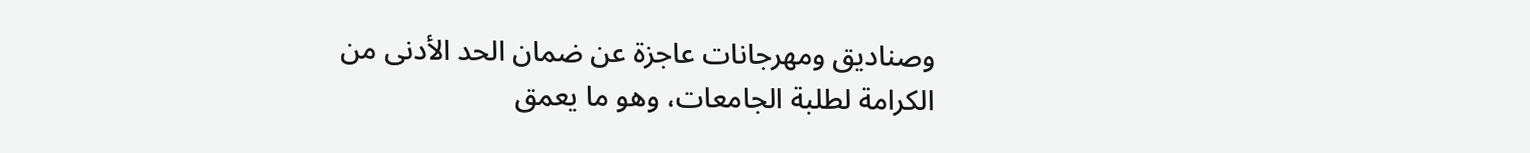وصناديق ومهرجانات عاجزة عن ضمان الحد الأدنى من الكرامة لطلبة الجامعات، وهو ما يعمق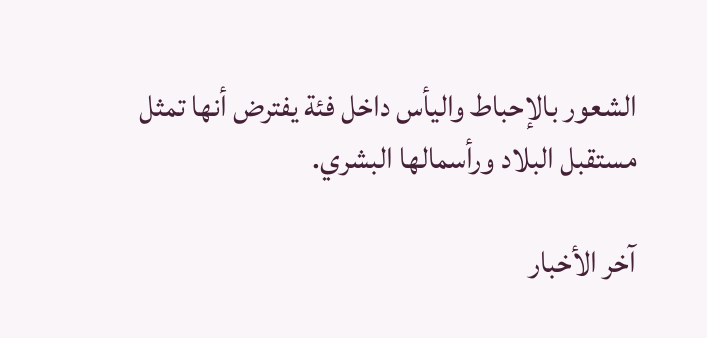الشعور بالإحباط واليأس داخل فئة يفترض أنها تمثل مستقبل البلاد ورأسمالها البشري.

آخر الأخبار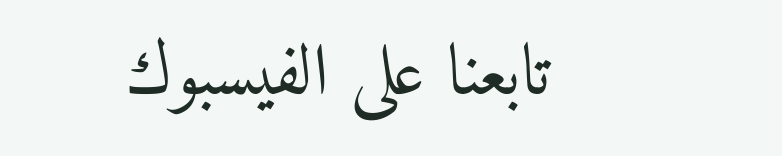تابعنا على الفيسبوك